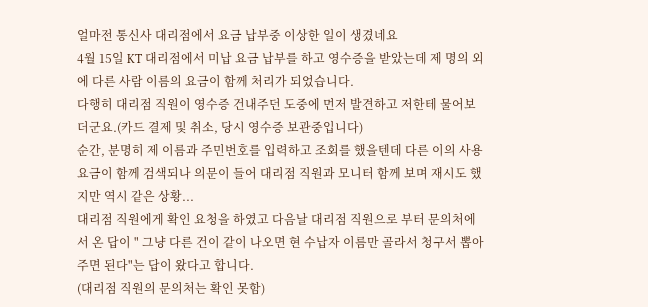얼마전 통신사 대리점에서 요금 납부중 이상한 일이 생겼네요
4월 15일 KT 대리점에서 미납 요금 납부를 하고 영수증을 받았는데 제 명의 외에 다른 사람 이름의 요금이 함께 처리가 되었습니다.
다행히 대리점 직원이 영수증 건내주던 도중에 먼저 발견하고 저한테 물어보더군요.(카드 결제 및 취소, 당시 영수증 보관중입니다)
순간, 분명히 제 이름과 주민번호를 입력하고 조회를 했을텐데 다른 이의 사용 요금이 함께 검색되나 의문이 들어 대리점 직원과 모니터 함께 보며 재시도 했지만 역시 같은 상황...
대리점 직원에게 확인 요청을 하였고 다음날 대리점 직원으로 부터 문의처에서 온 답이 " 그냥 다른 건이 같이 나오면 현 수납자 이름만 골라서 청구서 뽑아주면 된다"는 답이 왔다고 합니다.
(대리점 직원의 문의처는 확인 못함)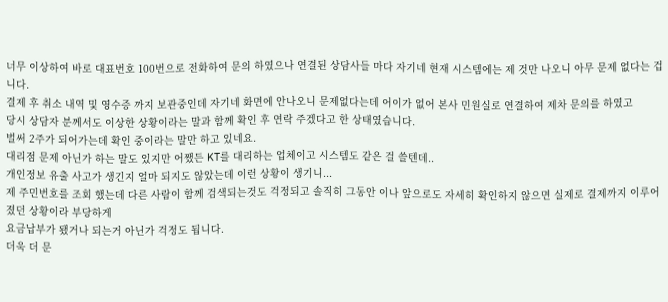너무 이상하여 바로 대표번호 100번으로 전화하여 문의 하였으나 연결된 상담사들 마다 자기네 현재 시스템에는 제 것만 나오니 아무 문제 없다는 겁니다.
결제 후 취소 내역 및 영수증 까지 보관중인데 자기네 화면에 안나오니 문제없다는데 어이가 없어 본사 민원실로 연결하여 제차 문의를 하였고
당시 상담자 분께서도 이상한 상황이라는 말과 함께 확인 후 연락 주겠다고 한 상태였습니다.
벌써 2주가 되어가는데 확인 중이라는 말만 하고 있네요.
대리점 문제 아닌가 하는 말도 있지만 어쨌든 KT를 대리하는 업체이고 시스템도 같은 걸 쓸텐데..
개인정보 유출 사고가 생긴지 얼마 되지도 않았는데 이런 상황이 생기니...
제 주민번호를 조회 했는데 다른 사람이 함께 검색되는것도 걱정되고 솔직히 그동안 이나 앞으로도 자세히 확인하지 않으면 실제로 결제까지 이루어졌던 상황이라 부당하게
요금납부가 됐거나 되는거 아닌가 걱정도 됩니다.
더욱 더 문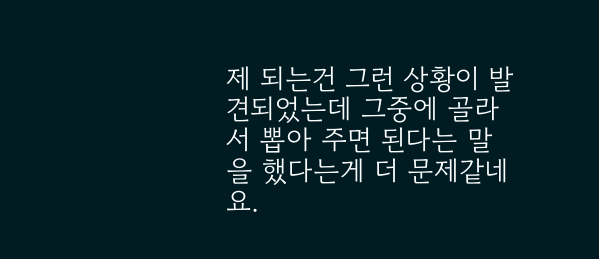제 되는건 그런 상황이 발견되었는데 그중에 골라서 뽑아 주면 된다는 말을 했다는게 더 문제같네요.